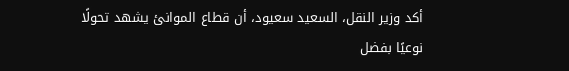أكد وزير النقل، السعيد سعيود، أن قطاع الموانئ يشهد تحولًا نوعيًا بفضل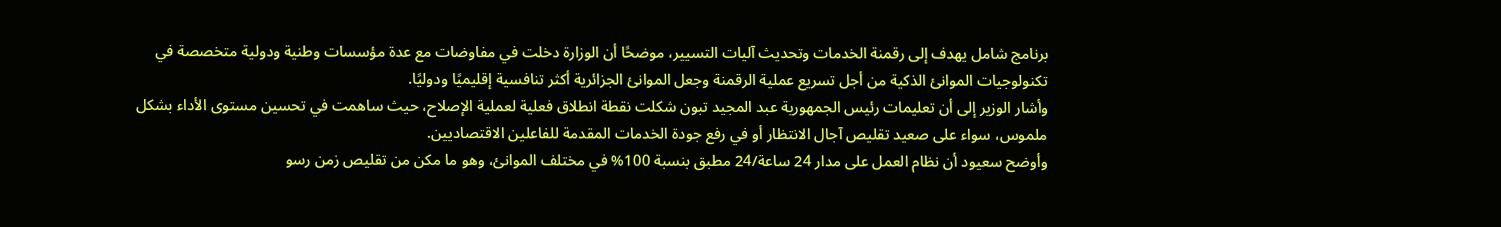برنامج شامل يهدف إلى رقمنة الخدمات وتحديث آليات التسيير، موضحًا أن الوزارة دخلت في مفاوضات مع عدة مؤسسات وطنية ودولية متخصصة في تكنولوجيات الموانئ الذكية من أجل تسريع عملية الرقمنة وجعل الموانئ الجزائرية أكثر تنافسية إقليميًا ودوليًا.
وأشار الوزير إلى أن تعليمات رئيس الجمهورية عبد المجيد تبون شكلت نقطة انطلاق فعلية لعملية الإصلاح، حيث ساهمت في تحسين مستوى الأداء بشكل ملموس، سواء على صعيد تقليص آجال الانتظار أو في رفع جودة الخدمات المقدمة للفاعلين الاقتصاديين.
وأوضح سعيود أن نظام العمل على مدار 24 ساعة/24 مطبق بنسبة 100% في مختلف الموانئ، وهو ما مكن من تقليص زمن رسو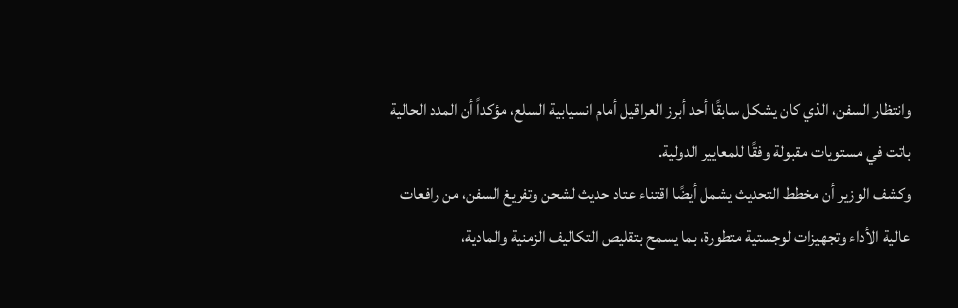وانتظار السفن، الذي كان يشكل سابقًا أحد أبرز العراقيل أمام انسيابية السلع، مؤكداً أن المدد الحالية باتت في مستويات مقبولة وفقًا للمعايير الدولية.
وكشف الوزير أن مخطط التحديث يشمل أيضًا اقتناء عتاد حديث لشحن وتفريغ السفن، من رافعات عالية الأداء وتجهيزات لوجستية متطورة، بما يسمح بتقليص التكاليف الزمنية والمادية،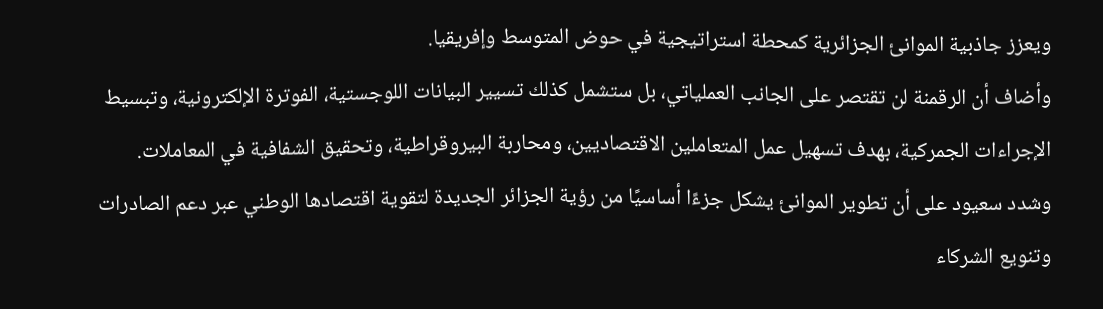ويعزز جاذبية الموانئ الجزائرية كمحطة استراتيجية في حوض المتوسط وإفريقيا.
وأضاف أن الرقمنة لن تقتصر على الجانب العملياتي، بل ستشمل كذلك تسيير البيانات اللوجستية، الفوترة الإلكترونية، وتبسيط الإجراءات الجمركية، بهدف تسهيل عمل المتعاملين الاقتصاديين، ومحاربة البيروقراطية، وتحقيق الشفافية في المعاملات.
وشدد سعيود على أن تطوير الموانئ يشكل جزءًا أساسيًا من رؤية الجزائر الجديدة لتقوية اقتصادها الوطني عبر دعم الصادرات وتنويع الشركاء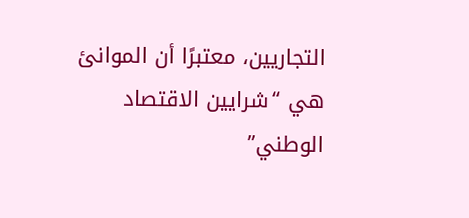التجاريين، معتبرًا أن الموانئ هي “شرايين الاقتصاد الوطني”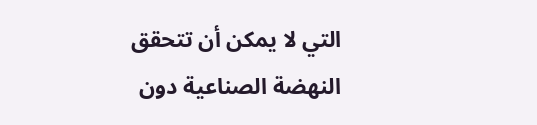التي لا يمكن أن تتحقق النهضة الصناعية دون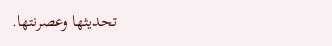تحديثها وعصرنتها.